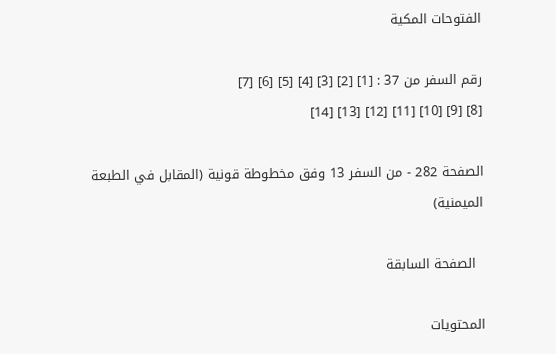الفتوحات المكية

رقم السفر من 37 : [1] [2] [3] [4] [5] [6] [7]
[8] [9] [10] [11] [12] [13] [14]

الصفحة 282 - من السفر 13 وفق مخطوطة قونية (المقابل في الطبعة الميمنية)

  الصفحة السابقة

المحتويات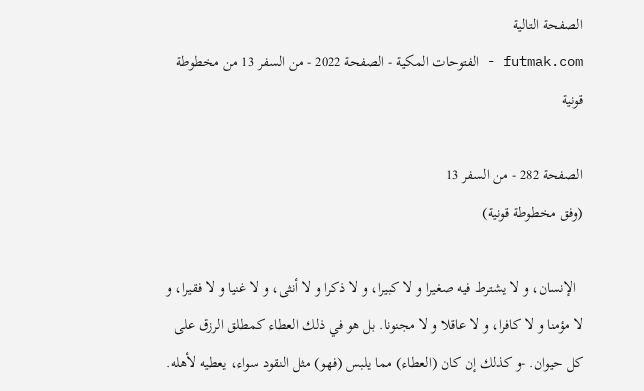الصفحة التالية
futmak.com - الفتوحات المكية - الصفحة 2022 - من السفر 13 من مخطوطة قونية

الصفحة 282 - من السفر 13
(وفق مخطوطة قونية)

  الإنسان، و لا يشترط فيه صغيرا و لا كبيرا، و لا ذكرا و لا أنثى، و لا غنيا و لا فقيرا، و لا مؤمنا و لا كافرا، و لا عاقلا و لا مجنونا. بل هو في ذلك العطاء كمطلق الرزق على كل حيوان. -و كذلك إن كان (العطاء) مما يلبس (فهو) مثل النقود سواء، يعطيه لأهله.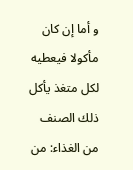و أما إن كان مأكولا فيعطيه لكل متغذ يأكل ذلك الصنف من الغذاء: من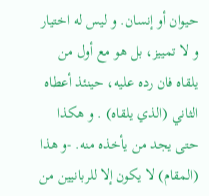حيوان أو إنسان. و ليس له اختيار و لا تمييز، بل هو مع أول من يلقاه فان رده عليه، حينئذ أعطاه الثاني (الذي يلقاه) . و هكذا حتى يجد من يأخذه منه. -و هذا (المقام) لا يكون إلا للربانيين من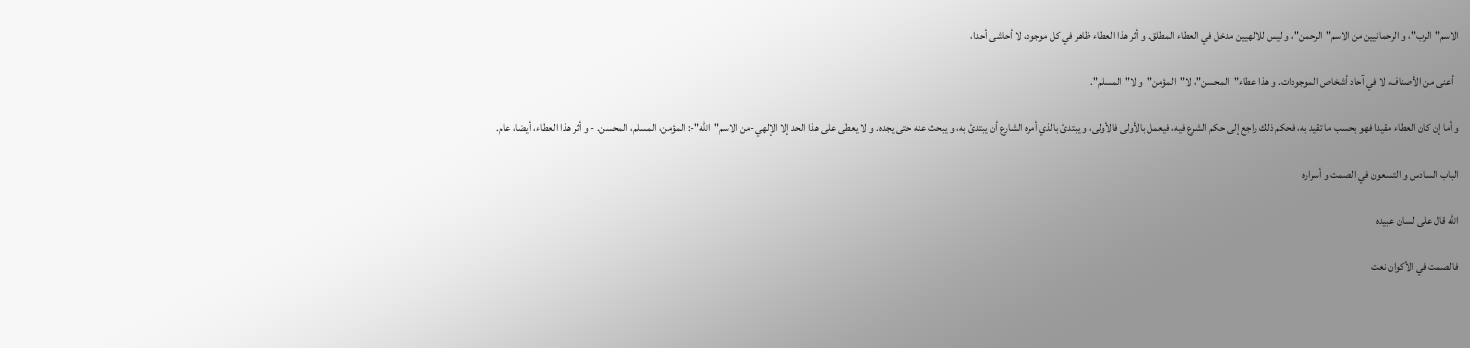الاسم"الرب"، و الرحمانيين من الاسم"الرحمن"، و ليس للالهيين مدخل في العطاء المطلق. و أثر هذا العطاء ظاهر في كل موجود، لا أحاشى أحدا،

  أعنى من الأصناف، لا في آحاد أشخاص الموجودات. و هذا عطاء"المحسن"، لا"المؤمن"و لا"المسلم".

و أما إن كان العطاء مقيدا فهو بحسب ما تقيد به، فحكم ذلك راجع إلى حكم الشرع فيه، فيعمل بالأولى فالأولى، و يبتدئ بالذي أمره الشارع أن يبتدئ به، و يبحث عنه حتى يجده. و لا يعطى على هذا الحد إلا الإلهي-من الاسم"اللّٰه"-: المؤمن، المسلم، المحسن. - و أثر هذا العطاء، أيضا، عام.

الباب السادس و التسعون في الصمت و أسراره

اللّٰه قال على لسان عبيده

فالصمت في الأكوان نعت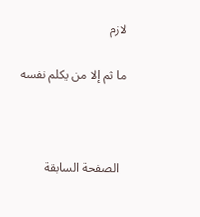لازم

ما ثم إلا من يكلم نفسه



  الصفحة السابقة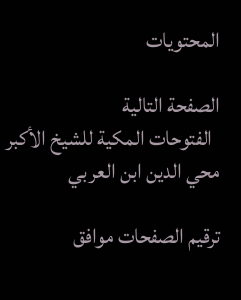المحتويات

الصفحة التالية
  الفتوحات المكية للشيخ الأكبر محي الدين ابن العربي

ترقيم الصفحات موافق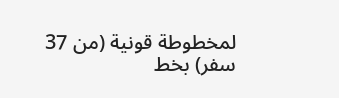لمخطوطة قونية (من 37 سفر) بخط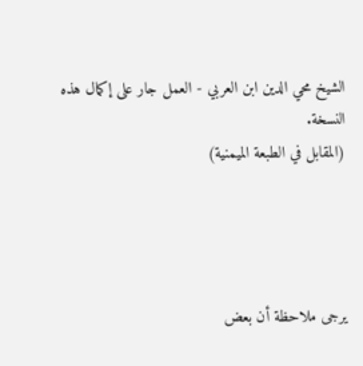الشيخ محي الدين ابن العربي - العمل جار على إكمال هذه النسخة.
(المقابل في الطبعة الميمنية)




يرجى ملاحظة أن بعض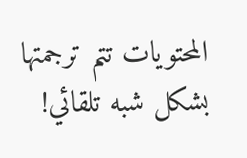المحتويات تتم ترجمتها بشكل شبه تلقائي!